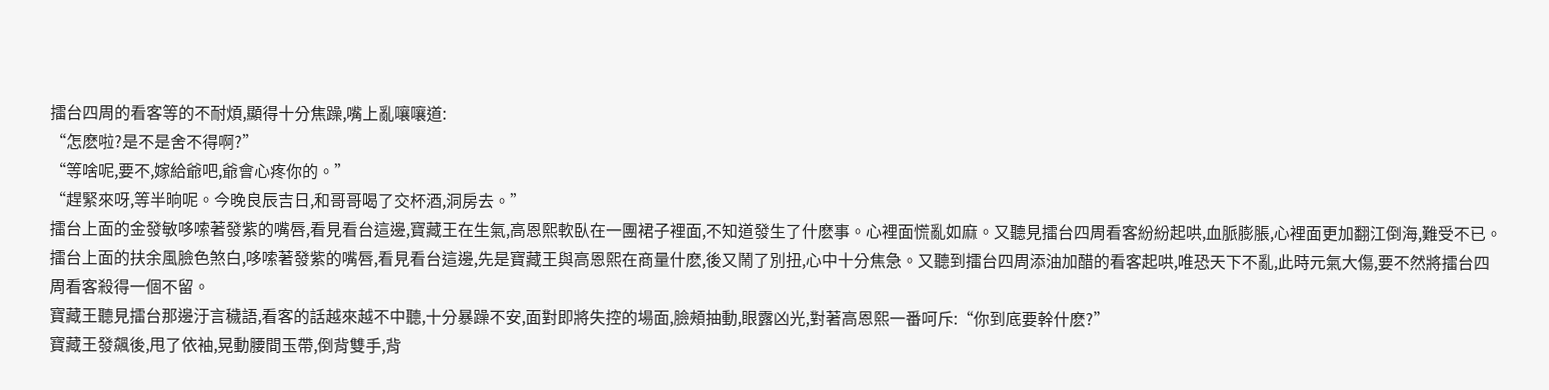擂台四周的看客等的不耐煩,顯得十分焦躁,嘴上亂嚷嚷道:
“怎麽啦?是不是舍不得啊?”
“等啥呢,要不,嫁給爺吧,爺會心疼你的。”
“趕緊來呀,等半晌呢。今晚良辰吉日,和哥哥喝了交杯酒,洞房去。”
擂台上面的金發敏哆嗦著發紫的嘴唇,看見看台這邊,寶藏王在生氣,高恩熙軟臥在一團裙子裡面,不知道發生了什麽事。心裡面慌亂如麻。又聽見擂台四周看客紛紛起哄,血脈膨脹,心裡面更加翻江倒海,難受不已。
擂台上面的扶余風臉色煞白,哆嗦著發紫的嘴唇,看見看台這邊,先是寶藏王與高恩熙在商量什麽,後又鬧了別扭,心中十分焦急。又聽到擂台四周添油加醋的看客起哄,唯恐天下不亂,此時元氣大傷,要不然將擂台四周看客殺得一個不留。
寶藏王聽見擂台那邊汙言穢語,看客的話越來越不中聽,十分暴躁不安,面對即將失控的場面,臉頰抽動,眼露凶光,對著高恩熙一番呵斥:“你到底要幹什麽?”
寶藏王發飆後,甩了依袖,晃動腰間玉帶,倒背雙手,背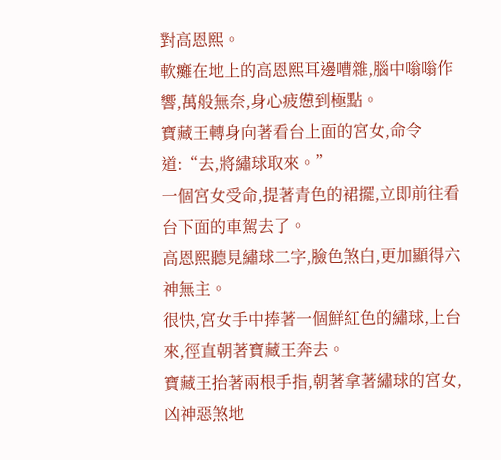對高恩熙。
軟癱在地上的高恩熙耳邊嘈雜,腦中嗡嗡作響,萬般無奈,身心疲憊到極點。
寶藏王轉身向著看台上面的宮女,命令道:“去,將繡球取來。”
一個宮女受命,提著青色的裙擺,立即前往看台下面的車駕去了。
高恩熙聽見繡球二字,臉色煞白,更加顯得六神無主。
很快,宮女手中捧著一個鮮紅色的繡球,上台來,徑直朝著寶藏王奔去。
寶藏王抬著兩根手指,朝著拿著繡球的宮女,凶神惡煞地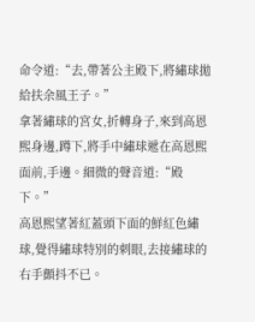命令道:“去,帶著公主殿下,將繡球拋給扶余風王子。”
拿著繡球的宮女,折轉身子,來到高恩熙身邊,蹲下,將手中繡球遞在高恩熙面前,手邊。細微的聲音道:“殿下。”
高恩熙望著紅蓋頭下面的鮮紅色繡球,覺得繡球特別的刺眼,去接繡球的右手顫抖不已。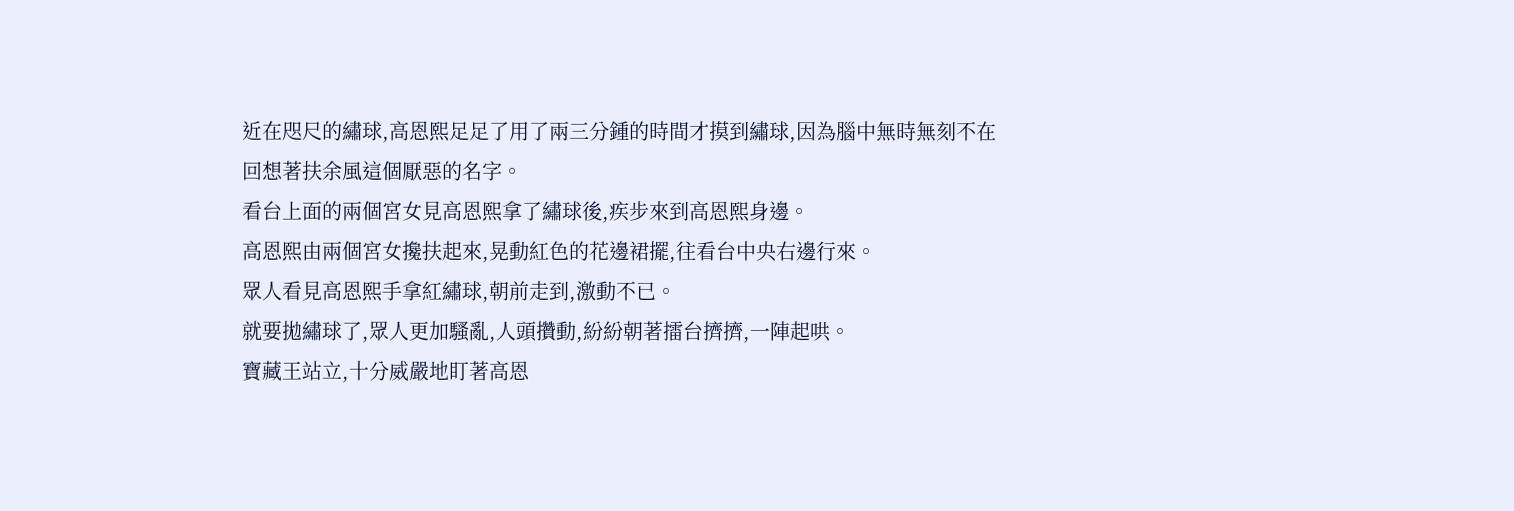近在咫尺的繡球,高恩熙足足了用了兩三分鍾的時間才摸到繡球,因為腦中無時無刻不在回想著扶余風這個厭惡的名字。
看台上面的兩個宮女見高恩熙拿了繡球後,疾步來到高恩熙身邊。
高恩熙由兩個宮女攙扶起來,晃動紅色的花邊裙擺,往看台中央右邊行來。
眾人看見高恩熙手拿紅繡球,朝前走到,激動不已。
就要拋繡球了,眾人更加騷亂,人頭攢動,紛紛朝著擂台擠擠,一陣起哄。
寶藏王站立,十分威嚴地盯著高恩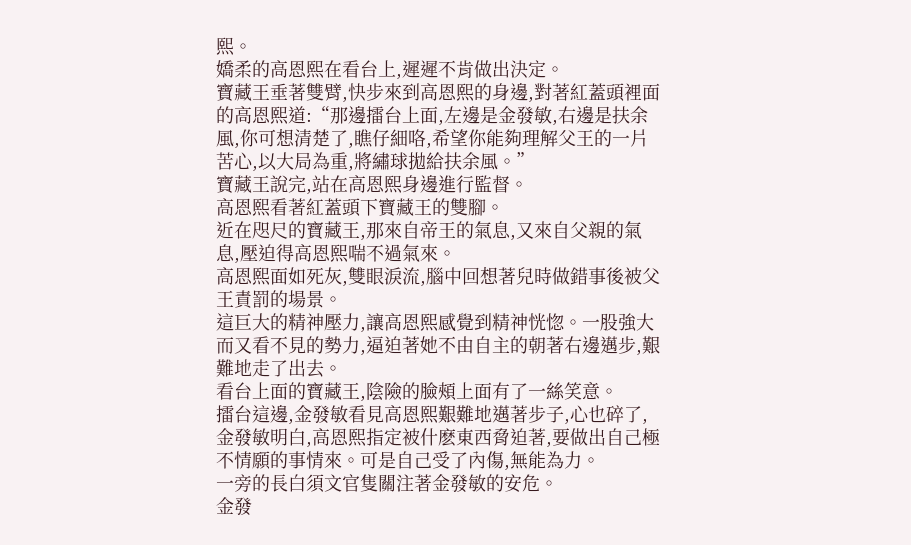熙。
嬌柔的高恩熙在看台上,遲遲不肯做出決定。
寶藏王垂著雙臂,快步來到高恩熙的身邊,對著紅蓋頭裡面的高恩熙道:“那邊擂台上面,左邊是金發敏,右邊是扶余風,你可想清楚了,瞧仔細咯,希望你能夠理解父王的一片苦心,以大局為重,將繡球拋給扶余風。”
寶藏王說完,站在高恩熙身邊進行監督。
高恩熙看著紅蓋頭下寶藏王的雙腳。
近在咫尺的寶藏王,那來自帝王的氣息,又來自父親的氣息,壓迫得高恩熙喘不過氣來。
高恩熙面如死灰,雙眼淚流,腦中回想著兒時做錯事後被父王責罰的場景。
這巨大的精神壓力,讓高恩熙感覺到精神恍惚。一股強大而又看不見的勢力,逼迫著她不由自主的朝著右邊邁步,艱難地走了出去。
看台上面的寶藏王,陰險的臉頰上面有了一絲笑意。
擂台這邊,金發敏看見高恩熙艱難地邁著步子,心也碎了,金發敏明白,高恩熙指定被什麽東西脅迫著,要做出自己極不情願的事情來。可是自己受了內傷,無能為力。
一旁的長白須文官隻關注著金發敏的安危。
金發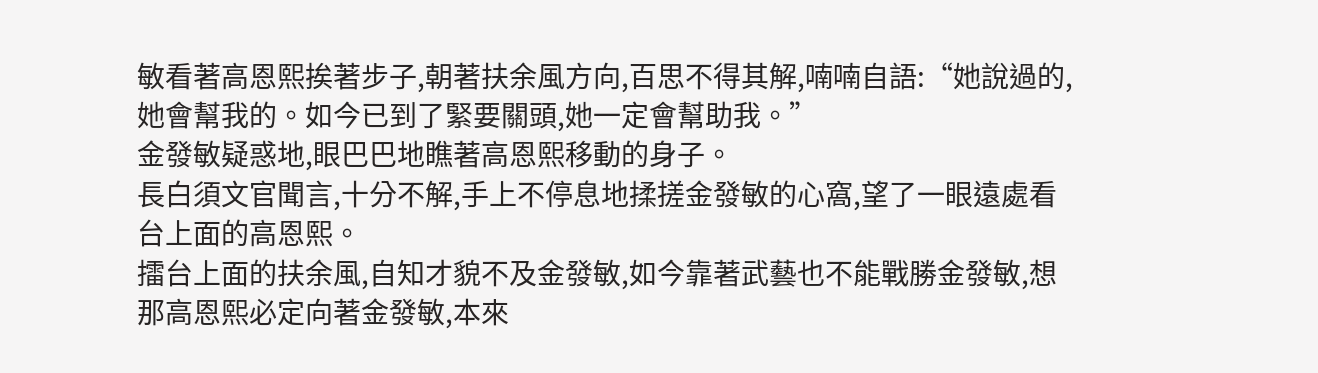敏看著高恩熙挨著步子,朝著扶余風方向,百思不得其解,喃喃自語:“她說過的,她會幫我的。如今已到了緊要關頭,她一定會幫助我。”
金發敏疑惑地,眼巴巴地瞧著高恩熙移動的身子。
長白須文官聞言,十分不解,手上不停息地揉搓金發敏的心窩,望了一眼遠處看台上面的高恩熙。
擂台上面的扶余風,自知才貌不及金發敏,如今靠著武藝也不能戰勝金發敏,想那高恩熙必定向著金發敏,本來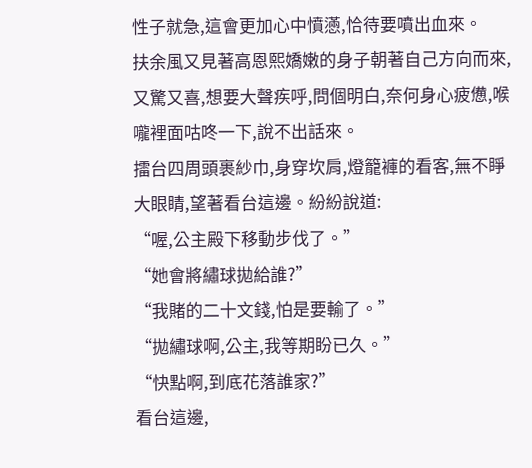性子就急,這會更加心中憤懣,恰待要噴出血來。
扶余風又見著高恩熙嬌嫩的身子朝著自己方向而來,又驚又喜,想要大聲疾呼,問個明白,奈何身心疲憊,喉嚨裡面咕咚一下,說不出話來。
擂台四周頭裹紗巾,身穿坎肩,燈籠褲的看客,無不睜大眼睛,望著看台這邊。紛紛說道:
“喔,公主殿下移動步伐了。”
“她會將繡球拋給誰?”
“我賭的二十文錢,怕是要輸了。”
“拋繡球啊,公主,我等期盼已久。”
“快點啊,到底花落誰家?”
看台這邊,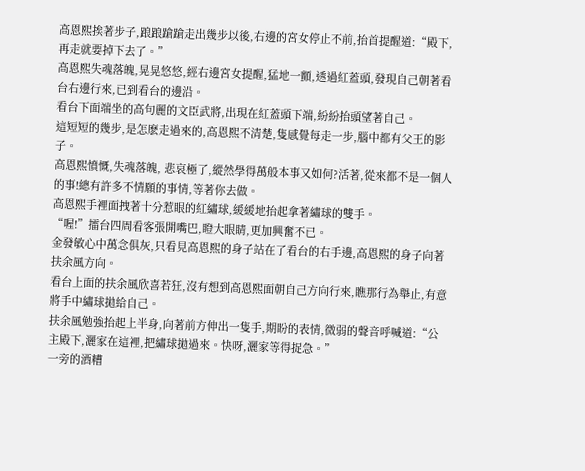高恩熙挨著步子,踉踉蹌蹌走出幾步以後,右邊的宮女停止不前,抬首提醒道:“殿下,再走就要掉下去了。”
高恩熙失魂落魄,晃晃悠悠,經右邊宮女提醒,猛地一顫,透過紅蓋頭,發現自己朝著看台右邊行來,已到看台的邊沿。
看台下面端坐的高句麗的文臣武將,出現在紅蓋頭下端,紛紛抬頭望著自己。
這短短的幾步,是怎麽走過來的,高恩熙不清楚,隻感覺每走一步,腦中都有父王的影子。
高恩熙憤慨,失魂落魄, 悲哀極了,縱然學得萬般本事又如何?活著,從來都不是一個人的事!總有許多不情願的事情,等著你去做。
高恩熙手裡面拽著十分惹眼的紅繡球,緩緩地抬起拿著繡球的雙手。
“喔!”擂台四周看客張開嘴巴,瞪大眼睛,更加興奮不已。
金發敏心中萬念俱灰,只看見高恩熙的身子站在了看台的右手邊,高恩熙的身子向著扶余風方向。
看台上面的扶余風欣喜若狂,沒有想到高恩熙面朝自己方向行來,瞧那行為舉止,有意將手中繡球拋給自己。
扶余風勉強抬起上半身,向著前方伸出一隻手,期盼的表情,微弱的聲音呼喊道:“公主殿下,灑家在這裡,把繡球拋過來。快呀,灑家等得捉急。”
一旁的酒糟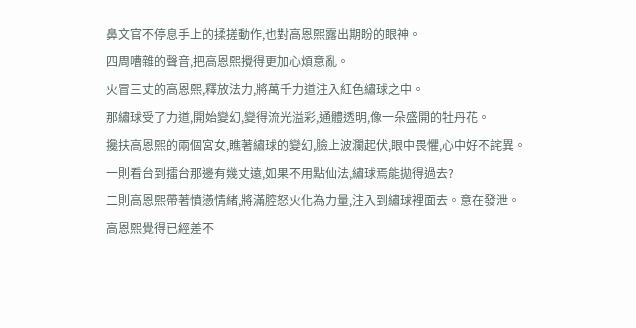鼻文官不停息手上的揉搓動作,也對高恩熙露出期盼的眼神。
四周嘈雜的聲音,把高恩熙攪得更加心煩意亂。
火冒三丈的高恩熙,釋放法力,將萬千力道注入紅色繡球之中。
那繡球受了力道,開始變幻,變得流光溢彩,通體透明,像一朵盛開的牡丹花。
攙扶高恩熙的兩個宮女,瞧著繡球的變幻,臉上波瀾起伏,眼中畏懼,心中好不詫異。
一則看台到擂台那邊有幾丈遠,如果不用點仙法,繡球焉能拋得過去?
二則高恩熙帶著憤懣情緒,將滿腔怒火化為力量,注入到繡球裡面去。意在發泄。
高恩熙覺得已經差不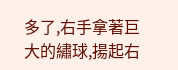多了,右手拿著巨大的繡球,揚起右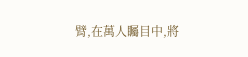臂,在萬人矚目中,將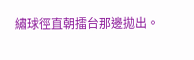繡球徑直朝擂台那邊拋出。